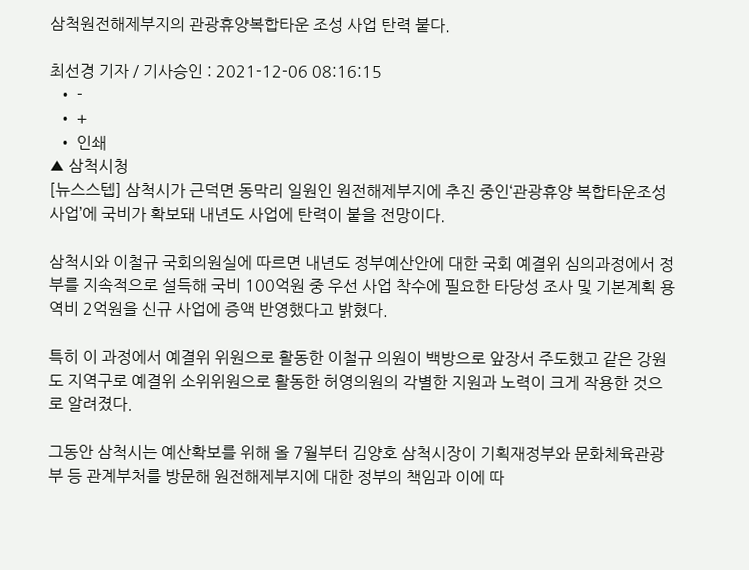삼척원전해제부지의 관광휴양복합타운 조성 사업 탄력 붙다.

최선경 기자 / 기사승인 : 2021-12-06 08:16:15
  • -
  • +
  • 인쇄
▲ 삼척시청
[뉴스스텝] 삼척시가 근덕면 동막리 일원인 원전해제부지에 추진 중인‘관광휴양 복합타운조성 사업’에 국비가 확보돼 내년도 사업에 탄력이 붙을 전망이다.

삼척시와 이철규 국회의원실에 따르면 내년도 정부예산안에 대한 국회 예결위 심의과정에서 정부를 지속적으로 설득해 국비 100억원 중 우선 사업 착수에 필요한 타당성 조사 및 기본계획 용역비 2억원을 신규 사업에 증액 반영했다고 밝혔다.

특히 이 과정에서 예결위 위원으로 활동한 이철규 의원이 백방으로 앞장서 주도했고 같은 강원도 지역구로 예결위 소위위원으로 활동한 허영의원의 각별한 지원과 노력이 크게 작용한 것으로 알려졌다.

그동안 삼척시는 예산확보를 위해 올 7월부터 김양호 삼척시장이 기획재정부와 문화체육관광부 등 관계부처를 방문해 원전해제부지에 대한 정부의 책임과 이에 따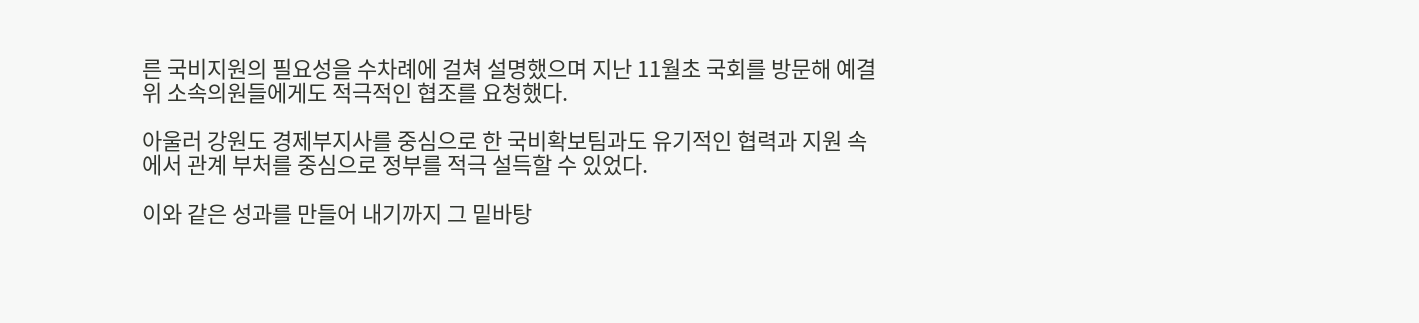른 국비지원의 필요성을 수차례에 걸쳐 설명했으며 지난 11월초 국회를 방문해 예결위 소속의원들에게도 적극적인 협조를 요청했다.

아울러 강원도 경제부지사를 중심으로 한 국비확보팀과도 유기적인 협력과 지원 속에서 관계 부처를 중심으로 정부를 적극 설득할 수 있었다.

이와 같은 성과를 만들어 내기까지 그 밑바탕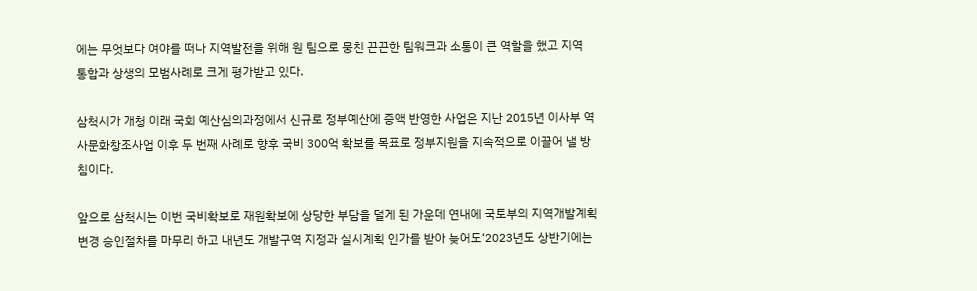에는 무엇보다 여야를 떠나 지역발전을 위해 원 팀으로 뭉친 끈끈한 팀워크과 소통이 큰 역할을 했고 지역 통합과 상생의 모범사례로 크게 평가받고 있다.

삼척시가 개청 이래 국회 예산심의과정에서 신규로 정부예산에 증액 반영한 사업은 지난 2015년 이사부 역사문화창조사업 이후 두 번째 사례로 향후 국비 300억 확보를 목표로 정부지원을 지속적으로 이끌어 낼 방침이다.

앞으로 삼척시는 이번 국비확보로 재원확보에 상당한 부담을 덜게 된 가운데 연내에 국토부의 지역개발계획 변경 승인절차를 마무리 하고 내년도 개발구역 지정과 실시계획 인가를 받아 늦어도‘2023년도 상반기에는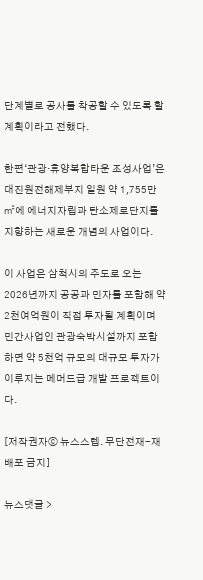단계별로 공사를 착공할 수 있도록 할 계획이라고 전했다.

한편‘관광·휴양복합타운 조성사업’은 대진원전해제부지 일원 약 1,755만㎡에 에너지자립과 탄소제로단지를 지향하는 새로운 개념의 사업이다.

이 사업은 삼척시의 주도로 오는 2026년까지 공공과 민자를 포함해 약 2천여억원이 직접 투자될 계획이며 민간사업인 관광숙박시설까지 포함하면 약 5천억 규모의 대규모 투자가 이루지는 메머드급 개발 프로젝트이다.

[저작권자ⓒ 뉴스스텝. 무단전재-재배포 금지]

뉴스댓글 >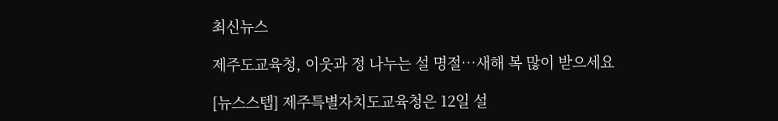최신뉴스

제주도교육청, 이웃과 정 나누는 설 명절…새해 복 많이 받으세요

[뉴스스텝] 제주특별자치도교육청은 12일 설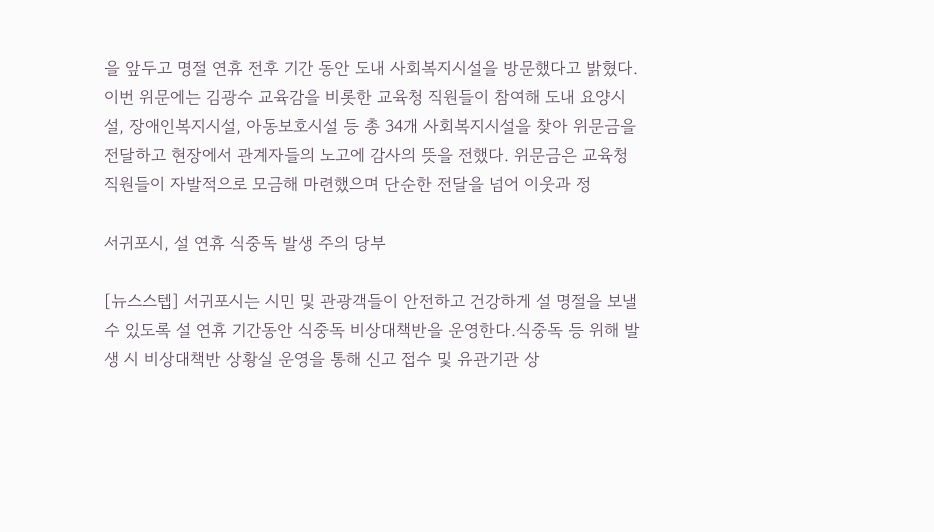을 앞두고 명절 연휴 전후 기간 동안 도내 사회복지시설을 방문했다고 밝혔다. 이번 위문에는 김광수 교육감을 비롯한 교육청 직원들이 참여해 도내 요양시설, 장애인복지시설, 아동보호시설 등 총 34개 사회복지시설을 찾아 위문금을 전달하고 현장에서 관계자들의 노고에 감사의 뜻을 전했다. 위문금은 교육청 직원들이 자발적으로 모금해 마련했으며 단순한 전달을 넘어 이웃과 정

서귀포시, 설 연휴 식중독 발생 주의 당부

[뉴스스텝] 서귀포시는 시민 및 관광객들이 안전하고 건강하게 설 명절을 보낼 수 있도록 설 연휴 기간동안 식중독 비상대책반을 운영한다.식중독 등 위해 발생 시 비상대책반 상황실 운영을 통해 신고 접수 및 유관기관 상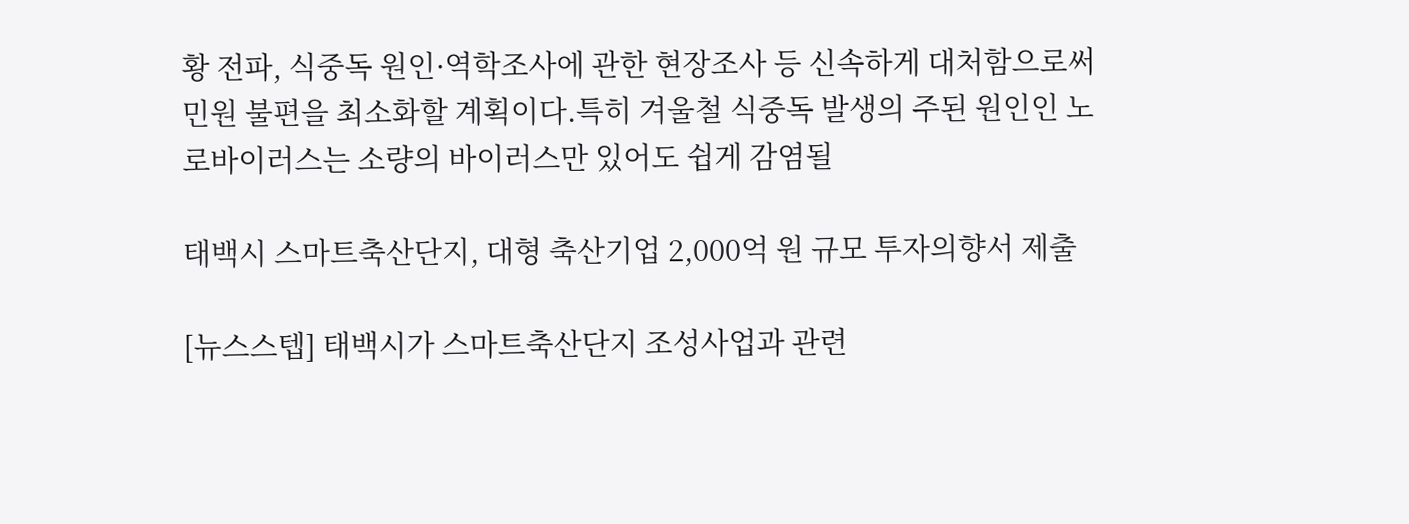황 전파, 식중독 원인·역학조사에 관한 현장조사 등 신속하게 대처함으로써 민원 불편을 최소화할 계획이다.특히 겨울철 식중독 발생의 주된 원인인 노로바이러스는 소량의 바이러스만 있어도 쉽게 감염될

태백시 스마트축산단지, 대형 축산기업 2,000억 원 규모 투자의향서 제출

[뉴스스텝] 태백시가 스마트축산단지 조성사업과 관련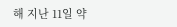해 지난 11일 약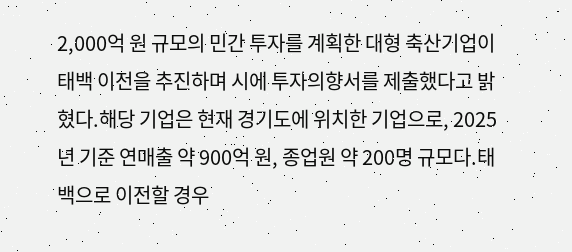2,000억 원 규모의 민간 투자를 계획한 대형 축산기업이 태백 이전을 추진하며 시에 투자의향서를 제출했다고 밝혔다.해당 기업은 현재 경기도에 위치한 기업으로, 2025년 기준 연매출 약 900억 원, 종업원 약 200명 규모다.태백으로 이전할 경우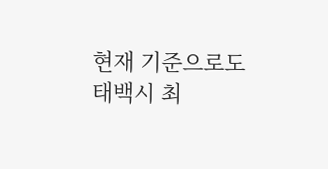현재 기준으로도 태백시 최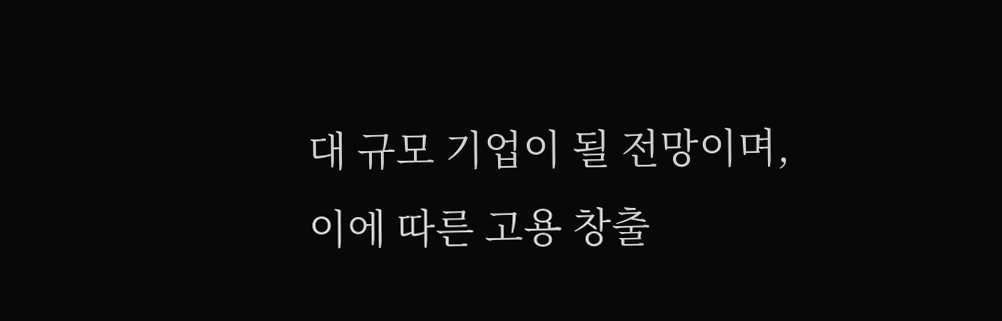대 규모 기업이 될 전망이며, 이에 따른 고용 창출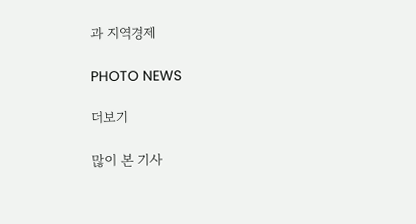과 지역경제

PHOTO NEWS

더보기

많이 본 기사